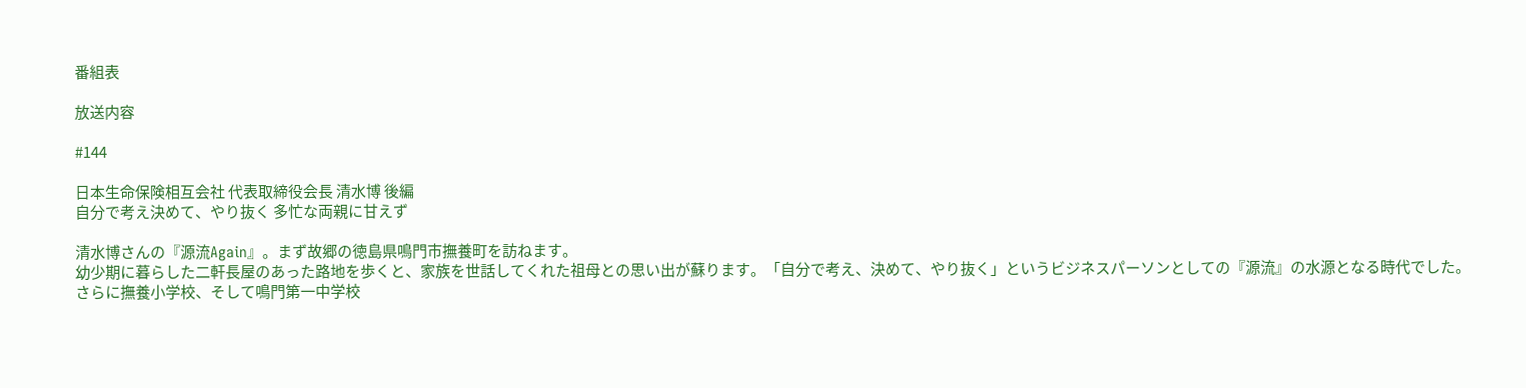番組表

放送内容

#144

日本生命保険相互会社 代表取締役会長 清水博 後編
自分で考え決めて、やり抜く 多忙な両親に甘えず

清水博さんの『源流Again』。まず故郷の徳島県鳴門市撫養町を訪ねます。
幼少期に暮らした二軒長屋のあった路地を歩くと、家族を世話してくれた祖母との思い出が蘇ります。「自分で考え、決めて、やり抜く」というビジネスパーソンとしての『源流』の水源となる時代でした。
さらに撫養小学校、そして鳴門第一中学校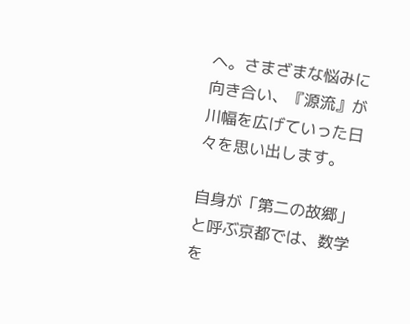へ。さまざまな悩みに向き合い、『源流』が川幅を広げていった日々を思い出します。

自身が「第二の故郷」と呼ぶ京都では、数学を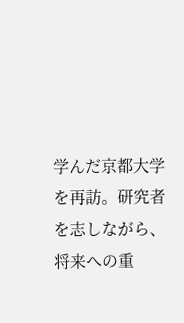学んだ京都大学を再訪。研究者を志しながら、将来への重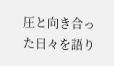圧と向き合った日々を語り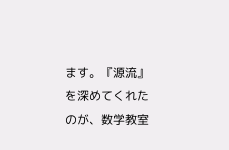ます。『源流』を深めてくれたのが、数学教室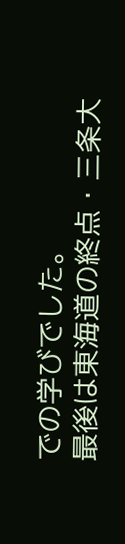での学びでした。
最後は東海道の終点・三条大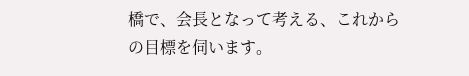橋で、会長となって考える、これからの目標を伺います。